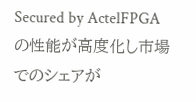Secured by ActelFPGAの性能が高度化し市場でのシェアが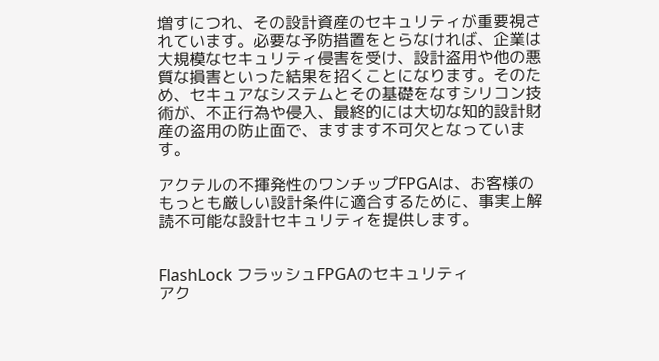増すにつれ、その設計資産のセキュリティが重要視されています。必要な予防措置をとらなければ、企業は大規模なセキュリティ侵害を受け、設計盗用や他の悪質な損害といった結果を招くことになります。そのため、セキュアなシステムとその基礎をなすシリコン技術が、不正行為や侵入、最終的には大切な知的設計財産の盗用の防止面で、ますます不可欠となっています。

アクテルの不揮発性のワンチップFPGAは、お客様のもっとも厳しい設計条件に適合するために、事実上解読不可能な設計セキュリティを提供します。


FlashLock フラッシュFPGAのセキュリティ
アク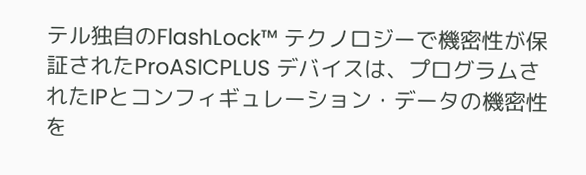テル独自のFlashLock™ テクノロジーで機密性が保証されたProASICPLUS デバイスは、プログラムされたIPとコンフィギュレーション・データの機密性を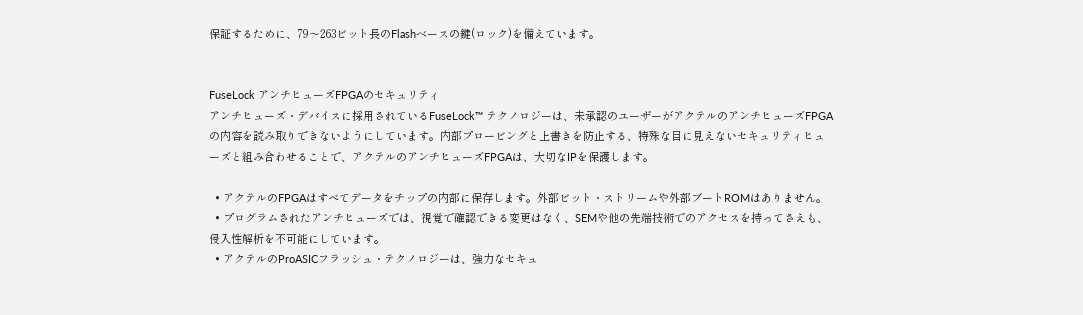保証するために、79〜263ビット長のFlashベースの鍵(ロック)を備えています。


FuseLock アンチヒューズFPGAのセキュリティ
アンチヒューズ・デバイスに採用されているFuseLock™ テクノロジーは、未承認のユーザーがアクテルのアンチヒューズFPGAの内容を読み取りできないようにしています。内部プロービングと上書きを防止する、特殊な目に見えないセキュリティヒューズと組み合わせることで、アクテルのアンチヒューズFPGAは、大切なIPを保護します。

  • アクテルのFPGAはすべてデータをチップの内部に保存します。外部ビット・ストリームや外部ブートROMはありません。
  • プログラムされたアンチヒューズでは、視覚で確認できる変更はなく、SEMや他の先端技術でのアクセスを持ってさえも、侵入性解析を不可能にしています。
  • アクテルのProASICフラッシュ・テクノロジーは、強力なセキュ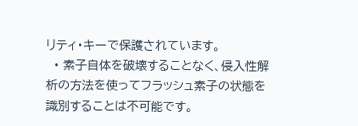リティ・キーで保護されています。
  • 素子自体を破壊することなく、侵入性解析の方法を使ってフラッシュ素子の状態を識別することは不可能です。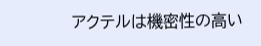アクテルは機密性の高い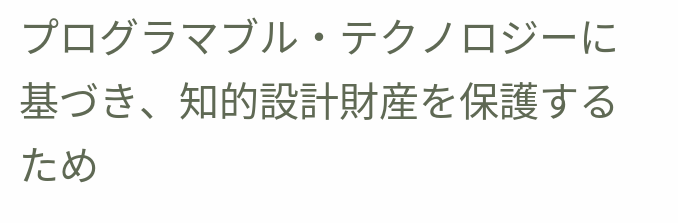プログラマブル・テクノロジーに基づき、知的設計財産を保護するため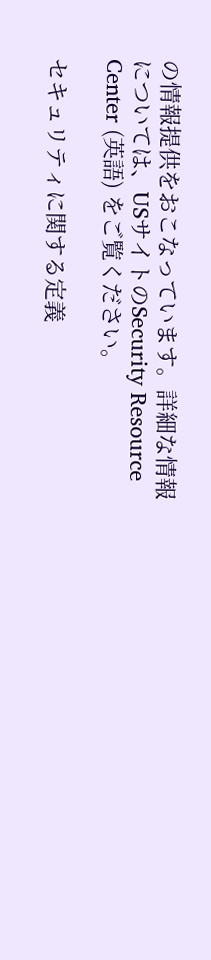の情報提供をおこなっています。詳細な情報については、USサイトのSecurity Resource Center (英語) をご覧ください。

セキュリティに関する定義